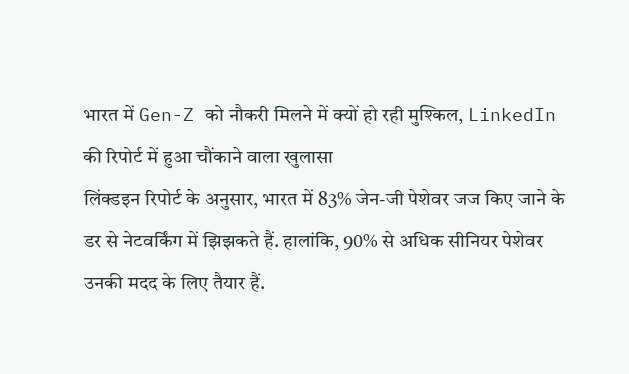भारत में Gen-Z को नौकरी मिलने में क्यों हो रही मुश्किल, LinkedIn की रिपोर्ट में हुआ चौंकाने वाला खुलासा
लिंक्डइन रिपोर्ट के अनुसार, भारत में 83% जेन-जी पेशेवर जज किए जाने के डर से नेटवर्किंग में झिझकते हैं. हालांकि, 90% से अधिक सीनियर पेशेवर उनकी मदद के लिए तैयार हैं.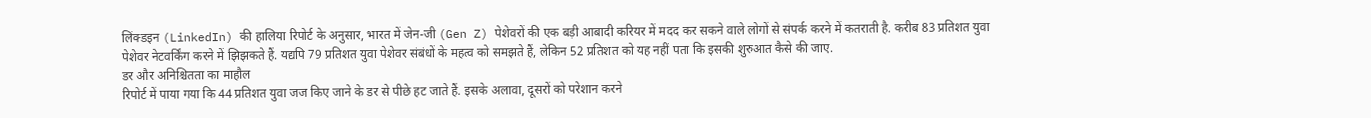लिंक्डइन (LinkedIn) की हालिया रिपोर्ट के अनुसार, भारत में जेन-जी (Gen Z) पेशेवरों की एक बड़ी आबादी करियर में मदद कर सकने वाले लोगों से संपर्क करने में कतराती है. करीब 83 प्रतिशत युवा पेशेवर नेटवर्किंग करने में झिझकते हैं. यद्यपि 79 प्रतिशत युवा पेशेवर संबंधों के महत्व को समझते हैं, लेकिन 52 प्रतिशत को यह नहीं पता कि इसकी शुरुआत कैसे की जाए.
डर और अनिश्चितता का माहौल
रिपोर्ट में पाया गया कि 44 प्रतिशत युवा जज किए जाने के डर से पीछे हट जाते हैं. इसके अलावा, दूसरों को परेशान करने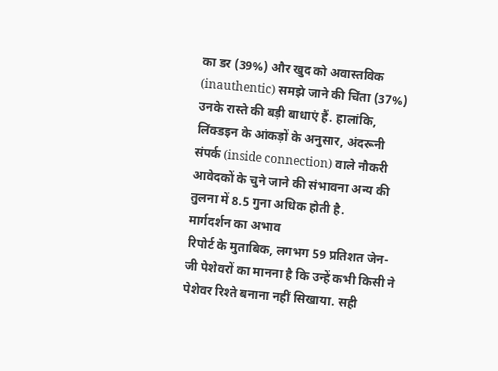का डर (39%) और खुद को अवास्तविक (inauthentic) समझे जाने की चिंता (37%) उनके रास्ते की बड़ी बाधाएं हैं. हालांकि, लिंक्डइन के आंकड़ों के अनुसार, अंदरूनी संपर्क (inside connection) वाले नौकरी आवेदकों के चुने जाने की संभावना अन्य की तुलना में 8.5 गुना अधिक होती है.
मार्गदर्शन का अभाव
रिपोर्ट के मुताबिक, लगभग 59 प्रतिशत जेन-जी पेशेवरों का मानना है कि उन्हें कभी किसी ने पेशेवर रिश्ते बनाना नहीं सिखाया. सही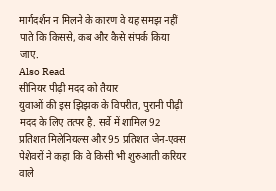मार्गदर्शन न मिलने के कारण वे यह समझ नहीं पाते कि किससे, कब और कैसे संपर्क किया जाए.
Also Read
सीनियर पीढ़ी मदद को तैयार
युवाओं की इस झिझक के विपरीत, पुरानी पीढ़ी मदद के लिए तत्पर है. सर्वे में शामिल 92 प्रतिशत मिलेनियल्स और 95 प्रतिशत जेन-एक्स पेशेवरों ने कहा कि वे किसी भी शुरुआती करियर वाले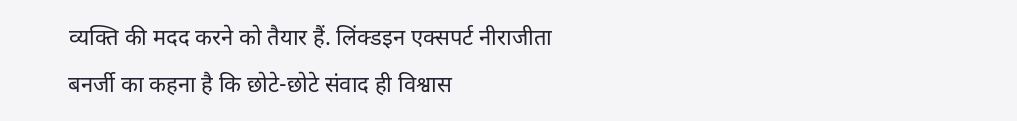व्यक्ति की मदद करने को तैयार हैं. लिंक्डइन एक्सपर्ट नीराजीता बनर्जी का कहना है कि छोटे-छोटे संवाद ही विश्वास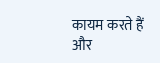कायम करते हैं और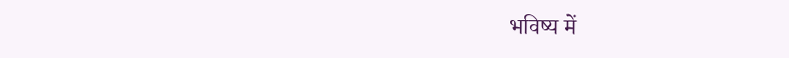भविष्य में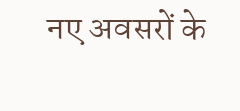नए अवसरों के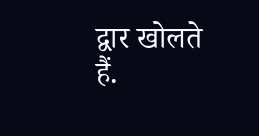द्वार खोलते हैं.